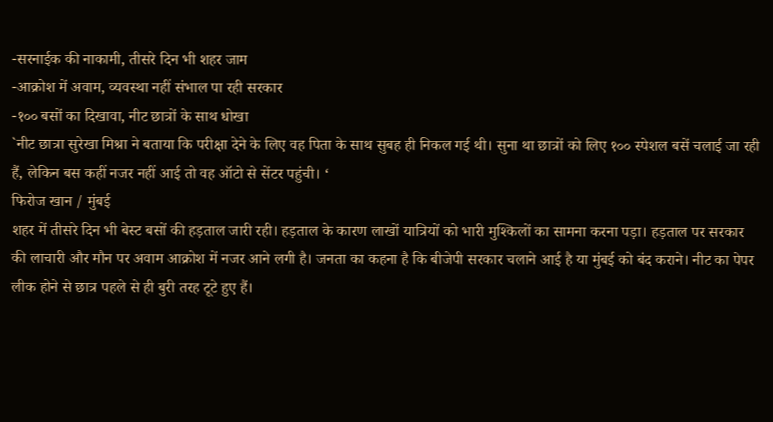-सरनाईक की नाकामी, तीसरे दिन भी शहर जाम
-आक्रोश में अवाम, व्यवस्था नहीं संभाल पा रही सरकार
-१०० बसों का दिखावा, नीट छात्रों के साथ धोखा
`नीट छात्रा सुरेखा मिश्रा ने बताया कि परीक्षा देने के लिए वह पिता के साथ सुबह ही निकल गई थी। सुना था छात्रों को लिए १०० स्पेशल बसें चलाई जा रही हैं, लेकिन बस कहीं नजर नहीं आई तो वह ऑटो से सेंटर पहुंची। ‘
फिरोज खान / मुंबई
शहर में तीसरे दिन भी बेस्ट बसों की हड़ताल जारी रही। हड़ताल के कारण लाखों यात्रियों को भारी मुश्किलों का सामना करना पड़ा। हड़ताल पर सरकार की लाचारी और मौन पर अवाम आक्रोश में नजर आने लगी है। जनता का कहना है कि बीजेपी सरकार चलाने आई है या मुंबई को बंद कराने। नीट का पेपर लीक होने से छात्र पहले से ही बुरी तरह टूटे हुए हैं।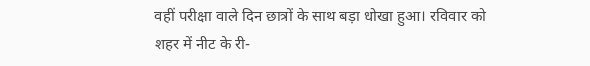वहीं परीक्षा वाले दिन छात्रों के साथ बड़ा धोखा हुआ। रविवार को शहर में नीट के री-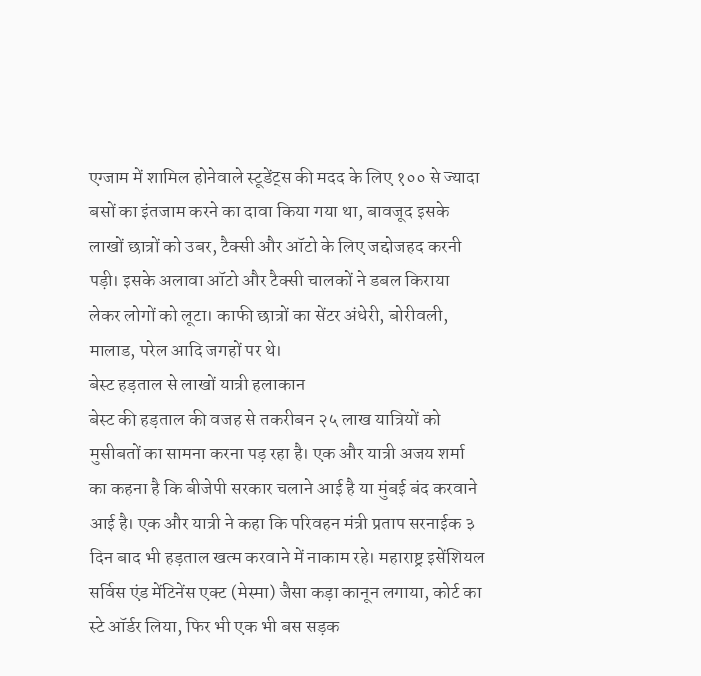एग्जाम में शामिल होनेवाले स्टूडेंट्स की मदद के लिए १०० से ज्यादा बसों का इंतजाम करने का दावा किया गया था, बावजूद इसके लाखों छात्रों को उबर, टैक्सी और ऑटो के लिए जद्दोजहद करनी पड़ी। इसके अलावा ऑटो और टैक्सी चालकों ने डबल किराया लेकर लोगों को लूटा। काफी छात्रों का सेंटर अंधेरी, बोरीवली, मालाड, परेल आदि जगहों पर थे।
बेस्ट हड़ताल से लाखों यात्री हलाकान
बेस्ट की हड़ताल की वजह से तकरीबन २५ लाख यात्रियों को मुसीबतों का सामना करना पड़ रहा है। एक और यात्री अजय शर्मा का कहना है कि बीजेपी सरकार चलाने आई है या मुंबई बंद करवाने आई है। एक और यात्री ने कहा कि परिवहन मंत्री प्रताप सरनाईक ३ दिन बाद भी हड़ताल खत्म करवाने में नाकाम रहे। महाराष्ट्र इसेंशियल सर्विस एंड मेंटिनेंस एक्ट (मेस्मा) जैसा कड़ा कानून लगाया, कोर्ट का स्टे ऑर्डर लिया, फिर भी एक भी बस सड़क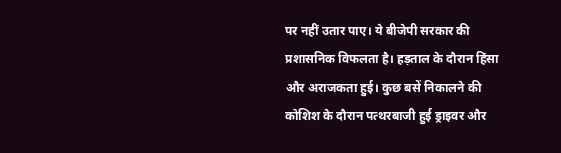पर नहीं उतार पाए। ये बीजेपी सरकार की प्रशासनिक विफलता है। हड़ताल के दौरान हिंसा और अराजकता हुई। कुछ बसें निकालने की कोशिश के दौरान पत्थरबाजी हुई ड्राइवर और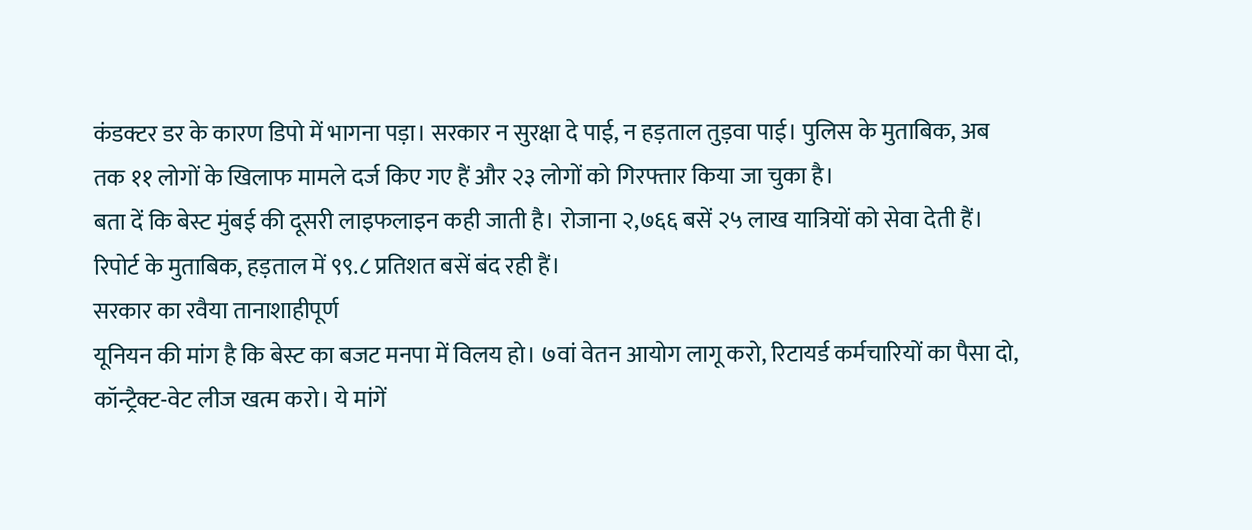कंडक्टर डर के कारण डिपो में भागना पड़ा। सरकार न सुरक्षा दे पाई, न हड़ताल तुड़वा पाई। पुलिस के मुताबिक, अब तक ११ लोगों के खिलाफ मामले दर्ज किए गए हैं और २३ लोगों को गिरफ्तार किया जा चुका है।
बता दें कि बेस्ट मुंबई की दूसरी लाइफलाइन कही जाती है। रोजाना २,७६६ बसें २५ लाख यात्रियों को सेवा देती हैं। रिपोर्ट के मुताबिक, हड़ताल में ९९.८ प्रतिशत बसें बंद रही हैं।
सरकार का रवैया तानाशाहीपूर्ण
यूनियन की मांग है कि बेस्ट का बजट मनपा में विलय हो। ७वां वेतन आयोग लागू करो, रिटायर्ड कर्मचारियों का पैसा दो, कॉन्ट्रैक्ट-वेट लीज खत्म करो। ये मांगें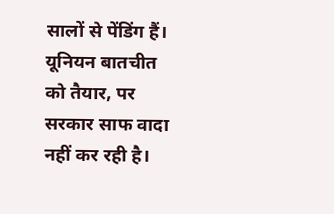सालों से पेंडिंग हैं। यूनियन बातचीत को तैयार, पर सरकार साफ वादा नहीं कर रही है।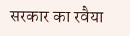सरकार का रवैया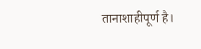तानाशाहीपूर्ण है।